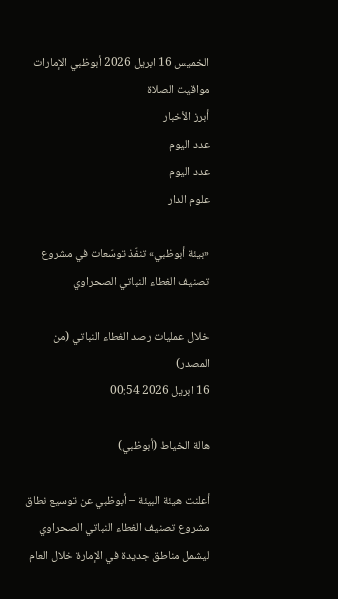الخميس 16 ابريل 2026 أبوظبي الإمارات
مواقيت الصلاة
أبرز الأخبار
عدد اليوم
عدد اليوم
علوم الدار

«بيئة أبوظبي» تنفّذ توسّعات في مشروع تصنيف الغطاء النباتي الصحراوي

خلال عمليات رصد الغطاء النباتي (من المصدر)
16 ابريل 2026 00:54

هالة الخياط (أبوظبي)

أعلنت هيئة البيئة – أبوظبي عن توسيع نطاق مشروع تصنيف الغطاء النباتي الصحراوي ليشمل مناطق جديدة في الإمارة خلال العام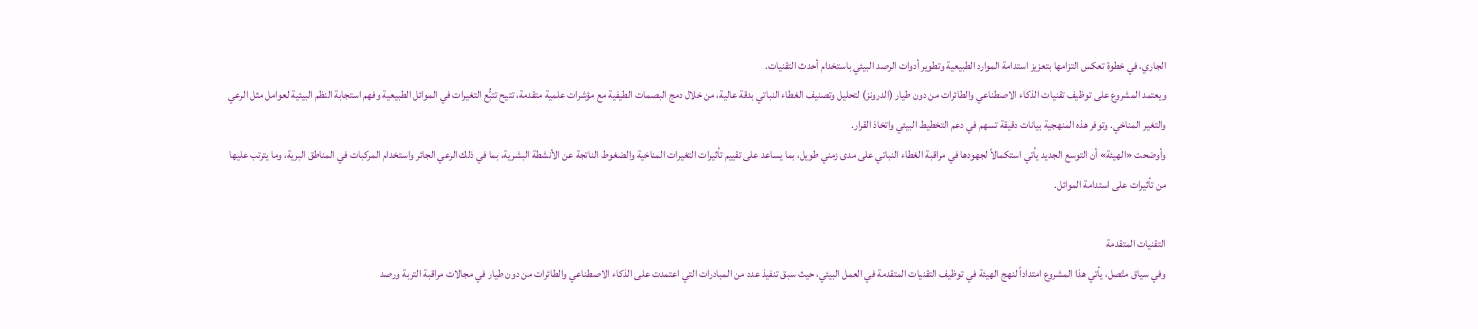الجاري، في خطوة تعكس التزامها بتعزيز استدامة الموارد الطبيعية وتطوير أدوات الرصد البيئي باستخدام أحدث التقنيات.
ويعتمد المشروع على توظيف تقنيات الذكاء الاصطناعي والطائرات من دون طيار (الدرونز) لتحليل وتصنيف الغطاء النباتي بدقة عالية، من خلال دمج البصمات الطيفية مع مؤشرات علمية متقدمة، تتيح تتبُّع التغيرات في الموائل الطبيعية وفهم استجابة النظم البيئية لعوامل مثل الرعي والتغير المناخي. وتوفر هذه المنهجية بيانات دقيقة تسهم في دعم التخطيط البيئي واتخاذ القرار.
وأوضحت «الهيئة» أن التوسع الجديد يأتي استكمالاً لجهودها في مراقبة الغطاء النباتي على مدى زمني طويل، بما يساعد على تقييم تأثيرات التغيرات المناخية والضغوط الناتجة عن الأنشطة البشرية، بما في ذلك الرعي الجائر واستخدام المركبات في المناطق البرية، وما يترتب عليها من تأثيرات على استدامة الموائل.

التقنيات المتقدمة
وفي سياق متّصل، يأتي هذا المشروع امتداداً لنهج الهيئة في توظيف التقنيات المتقدمة في العمل البيئي، حيث سبق تنفيذ عدد من المبادرات التي اعتمدت على الذكاء الاصطناعي والطائرات من دون طيار في مجالات مراقبة التربة ورصد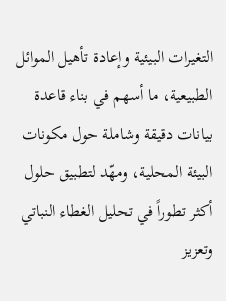التغيرات البيئية وإعادة تأهيل الموائل الطبيعية، ما أسهم في بناء قاعدة بيانات دقيقة وشاملة حول مكونات البيئة المحلية، ومهّد لتطبيق حلول أكثر تطوراً في تحليل الغطاء النباتي وتعزيز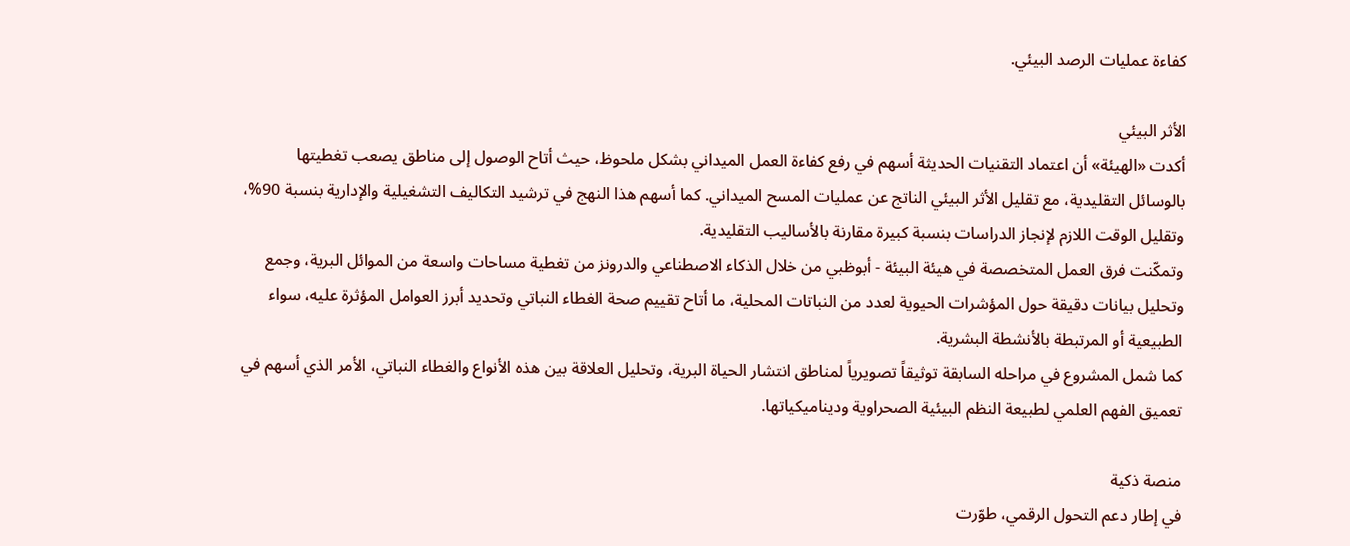كفاءة عمليات الرصد البيئي.

الأثر البيئي
أكدت «الهيئة» أن اعتماد التقنيات الحديثة أسهم في رفع كفاءة العمل الميداني بشكل ملحوظ، حيث أتاح الوصول إلى مناطق يصعب تغطيتها بالوسائل التقليدية، مع تقليل الأثر البيئي الناتج عن عمليات المسح الميداني. كما أسهم هذا النهج في ترشيد التكاليف التشغيلية والإدارية بنسبة 90%، وتقليل الوقت اللازم لإنجاز الدراسات بنسبة كبيرة مقارنة بالأساليب التقليدية.
وتمكّنت فرق العمل المتخصصة في هيئة البيئة - أبوظبي من خلال الذكاء الاصطناعي والدرونز من تغطية مساحات واسعة من الموائل البرية، وجمع وتحليل بيانات دقيقة حول المؤشرات الحيوية لعدد من النباتات المحلية، ما أتاح تقييم صحة الغطاء النباتي وتحديد أبرز العوامل المؤثرة عليه، سواء الطبيعية أو المرتبطة بالأنشطة البشرية.
كما شمل المشروع في مراحله السابقة توثيقاً تصويرياً لمناطق انتشار الحياة البرية، وتحليل العلاقة بين هذه الأنواع والغطاء النباتي، الأمر الذي أسهم في تعميق الفهم العلمي لطبيعة النظم البيئية الصحراوية وديناميكياتها.

منصة ذكية
في إطار دعم التحول الرقمي، طوّرت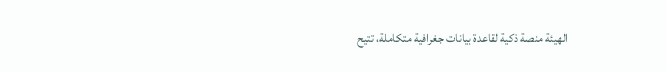الهيئة منصة ذكية لقاعدة بيانات جغرافية متكاملة، تتيح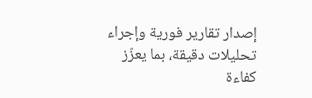إصدار تقارير فورية وإجراء تحليلات دقيقة، بما يعزّز كفاءة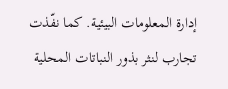إدارة المعلومات البيئية. كما نفّذت تجارب لنثر بذور النباتات المحلية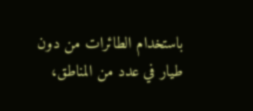باستخدام الطائرات من دون طيار في عدد من المناطق،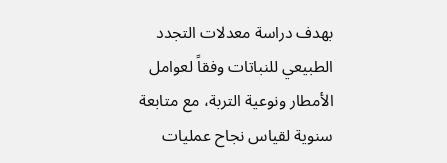بهدف دراسة معدلات التجدد الطبيعي للنباتات وفقاً لعوامل الأمطار ونوعية التربة، مع متابعة سنوية لقياس نجاح عمليات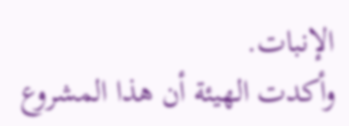الإنبات.
وأكدت الهيئة أن هذا المشروع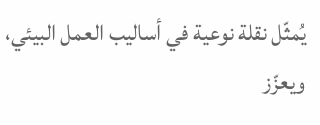يُمثّل نقلة نوعية في أساليب العمل البيئي، ويعزّز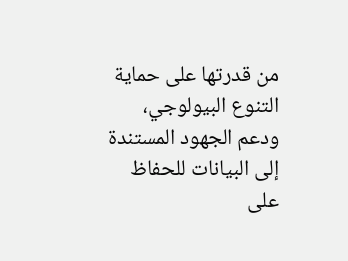من قدرتها على حماية التنوع البيولوجي، ودعم الجهود المستندة إلى البيانات للحفاظ على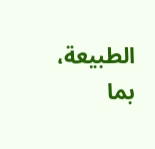الطبيعة، بما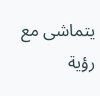يتماشى مع رؤية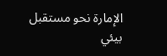الإمارة نحو مستقبل بيئي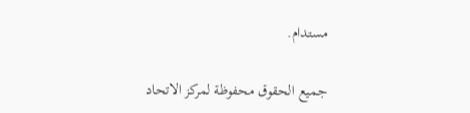مستدام.

جميع الحقوق محفوظة لمركز الاتحاد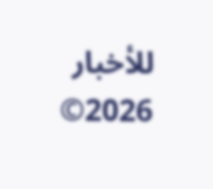للأخبار 2026©